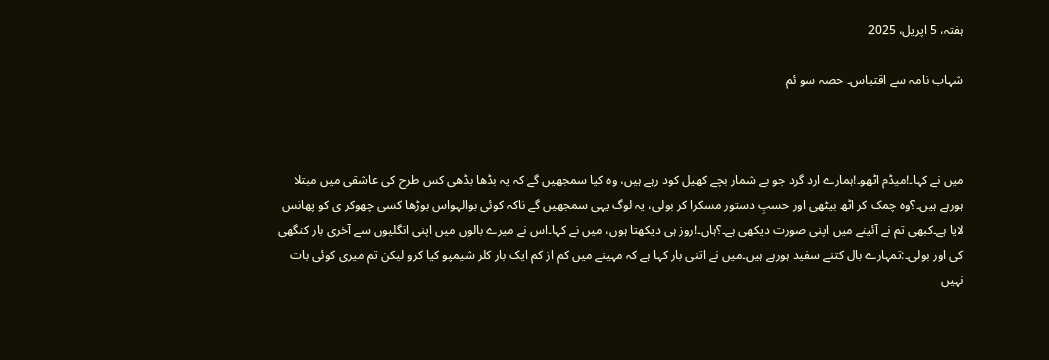ہفتہ، 5 اپریل، 2025

شہاب نامہ سے اقتباس۔ حصہ سو ئم



میں نے کہا۔!میڈم اٹھو۔!ہمارے ارد گرد جو بے شمار بچے کھیل کود رہے ہیں، وہ کیا سمجھیں گے کہ یہ بڈھا بڈھی کس طرح کی عاشقی میں مبتلا ہورہے ہیں۔؟وہ چمک کر اٹھ بیٹھی اور حسبِ دستور مسکرا کر بولی، یہ لوگ یہی سمجھیں گے ناکہ کوئی بوالہواس بوڑھا کسی چھوکر ی کو پھانس لایا ہے۔کبھی تم نے آئینے میں اپنی صورت دیکھی ہے۔؟ہاں۔!روز ہی دیکھتا ہوں، میں نے کہا۔اس نے میرے بالوں میں اپنی انگلیوں سے آخری بار کنگھی کی اور بولی۔:تمہارے بال کتنے سفید ہورہے ہیں۔میں نے اتنی بار کہا ہے کہ مہینے میں کم از کم ایک بار کلر شیمپو کیا کرو لیکن تم میری کوئی بات نہیں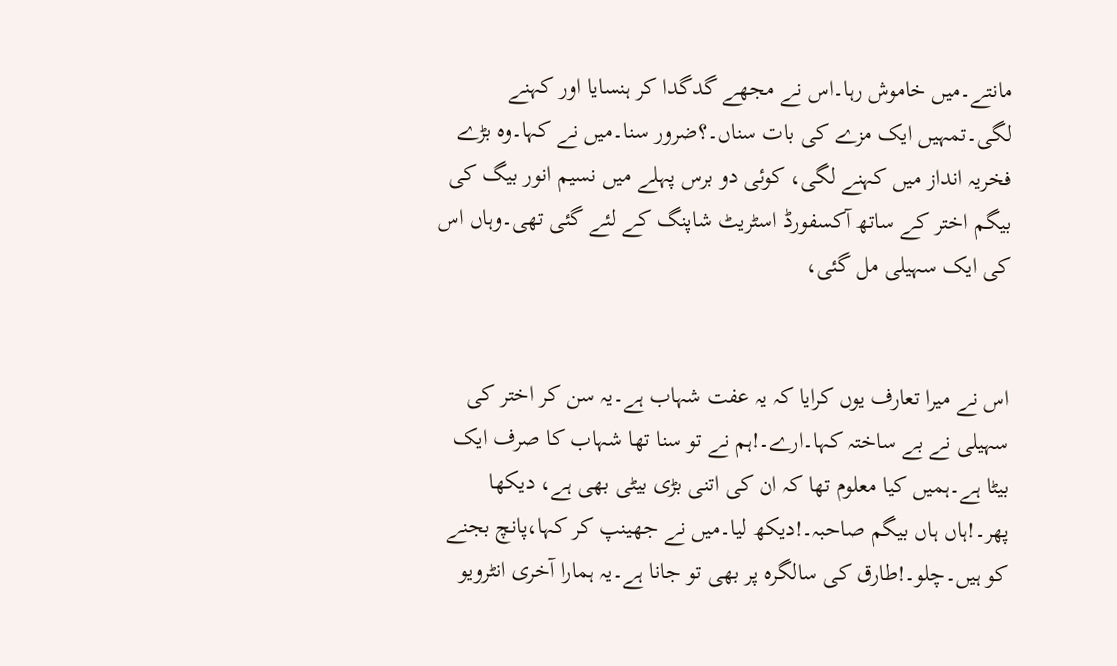مانتے۔میں خاموش رہا۔اس نے مجھے گدگدا کر ہنسایا اور کہنے لگی۔تمہیں ایک مزے کی بات سناں۔؟ضرور سنا۔میں نے کہا۔وہ بڑے فخریہ انداز میں کہنے لگی، کوئی دو برس پہلے میں نسیم انور بیگ کی بیگم اختر کے ساتھ آکسفورڈ اسٹریٹ شاپنگ کے لئے گئی تھی۔وہاں اس کی ایک سہیلی مل گئی،


اس نے میرا تعارف یوں کرایا کہ یہ عفت شہاب ہے۔یہ سن کر اختر کی سہیلی نے بے ساختہ کہا۔ارے۔!ہم نے تو سنا تھا شہاب کا صرف ایک بیٹا ہے۔ہمیں کیا معلوم تھا کہ ان کی اتنی بڑی بیٹی بھی ہے، دیکھا پھر۔!ہاں ہاں بیگم صاحبہ۔!دیکھ لیا۔میں نے جھینپ کر کہا،پانچ بجنے کو ہیں۔چلو۔!طارق کی سالگرہ پر بھی تو جانا ہے۔یہ ہمارا آخری انٹرویو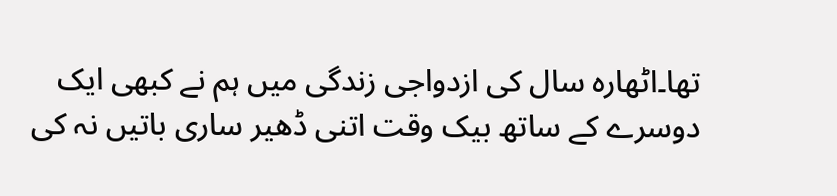تھا۔اٹھارہ سال کی ازدواجی زندگی میں ہم نے کبھی ایک دوسرے کے ساتھ بیک وقت اتنی ڈھیر ساری باتیں نہ کی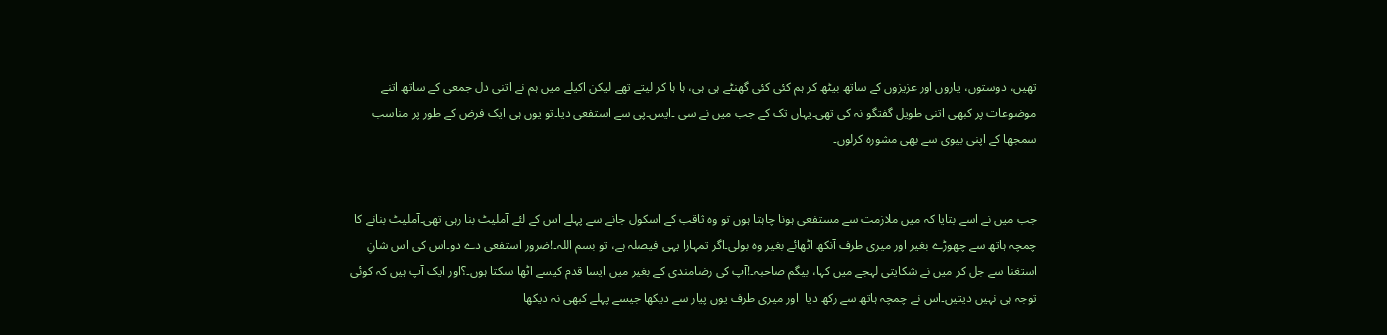تھیں، دوستوں، یاروں اور عزیزوں کے ساتھ بیٹھ کر ہم کئی کئی گھنٹے ہی ہی، ہا ہا کر لیتے تھے لیکن اکیلے میں ہم نے اتنی دل جمعی کے ساتھ اتنے موضوعات پر کبھی اتنی طویل گفتگو نہ کی تھی۔یہاں تک کے جب میں نے سی ۔ایس۔پی سے استفعی دیا۔تو یوں ہی ایک فرض کے طور پر مناسب سمجھا کے اپنی بیوی سے بھی مشورہ کرلوں۔


جب میں نے اسے بتایا کہ میں ملازمت سے مستفعی ہونا چاہتا ہوں تو وہ ثاقب کے اسکول جانے سے پہلے اس کے لئے آملیٹ بنا رہی تھی۔آملیٹ بنانے کا چمچہ ہاتھ سے چھوڑے بغیر اور میری طرف آنکھ اٹھائے بغیر وہ بولی۔اگر تمہارا یہی فیصلہ ہے، تو بسم اللہ۔!ضرور استفعی دے دو۔اس کی اس شانِ استغنا سے جل کر میں نے شکایتی لہجے میں کہا، بیگم صاحبہ۔!آپ کی رضامندی کے بغیر میں ایسا قدم کیسے اٹھا سکتا ہوں۔؟اور ایک آپ ہیں کہ کوئی توجہ ہی نہیں دیتیں۔اس نے چمچہ ہاتھ سے رکھ دیا  اور میری طرف یوں پیار سے دیکھا جیسے پہلے کبھی نہ دیکھا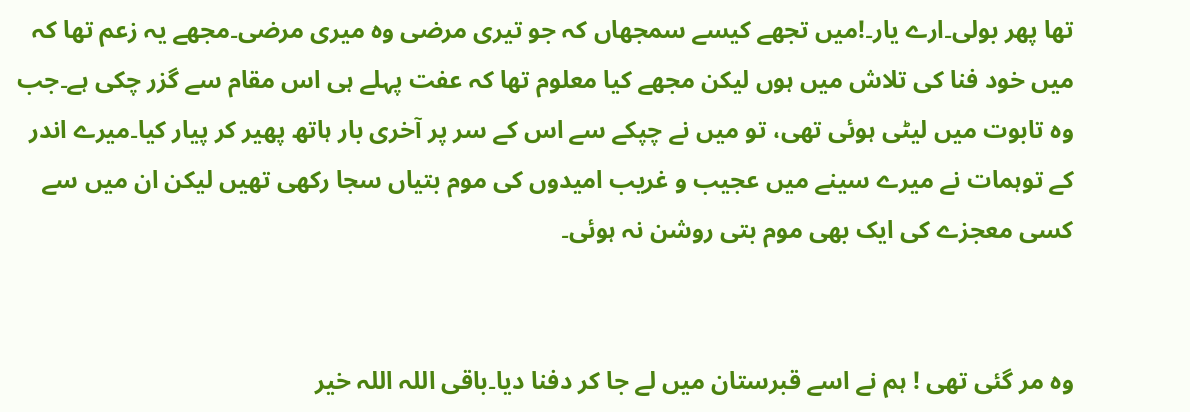تھا پھر بولی۔ارے یار۔!میں تجھے کیسے سمجھاں کہ جو تیری مرضی وہ میری مرضی۔مجھے یہ زعم تھا کہ میں خود فنا کی تلاش میں ہوں لیکن مجھے کیا معلوم تھا کہ عفت پہلے ہی اس مقام سے گزر چکی ہے۔جب وہ تابوت میں لیٹی ہوئی تھی، تو میں نے چپکے سے اس کے سر پر آخری بار ہاتھ پھیر کر پیار کیا۔میرے اندر کے توہمات نے میرے سینے میں عجیب و غریب امیدوں کی موم بتیاں سجا رکھی تھیں لیکن ان میں سے کسی معجزے کی ایک بھی موم بتی روشن نہ ہوئی۔


وہ مر گئی تھی ! ہم نے اسے قبرستان میں لے جا کر دفنا دیا۔باقی اللہ اللہ خیر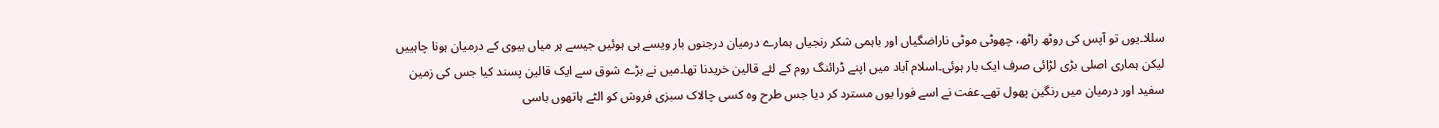سللا۔یوں تو آپس کی روٹھ راٹھ، چھوٹی موٹی ناراضگیاں اور باہمی شکر رنجیاں ہمارے درمیان درجنوں بار ویسے ہی ہوئیں جیسے ہر میاں بیوی کے درمیان ہونا چاہییں لیکن ہماری اصلی بڑی لڑائی صرف ایک بار ہوئی۔اسلام آباد میں اپنے ڈرائنگ روم کے لئے قالین خریدنا تھا۔میں نے بڑے شوق سے ایک قالین پسند کیا جس کی زمین سفید اور درمیان میں رنگین پھول تھے۔عفت نے اسے فورا یوں مسترد کر دیا جس طرح وہ کسی چالاک سبزی فروش کو الٹے ہاتھوں باسی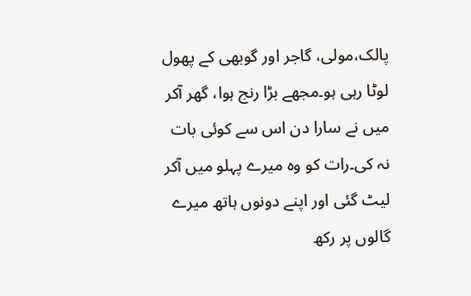پالک،مولی، گاجر اور گوبھی کے پھول لوٹا رہی ہو۔مجھے بڑا رنج ہوا، گھر آکر میں نے سارا دن اس سے کوئی بات نہ کی۔رات کو وہ میرے پہلو میں آکر لیٹ گئی اور اپنے دونوں ہاتھ میرے گالوں پر رکھ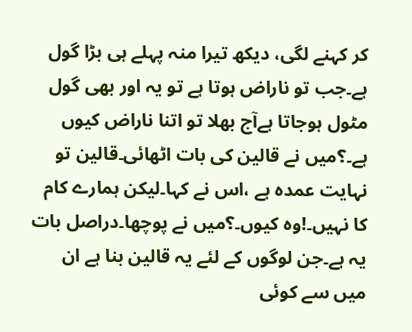کر کہنے لگی، دیکھ تیرا منہ پہلے ہی بڑا گول ہے۔جب تو ناراض ہوتا ہے تو یہ اور بھی گول مٹول ہوجاتا ہےآج بھلا تو اتنا ناراض کیوں ہے۔؟میں نے قالین کی بات اٹھائی۔قالین تو نہایت عمدہ ہے ،اس نے کہا۔لیکن ہمارے کام کا نہیں۔!وہ کیوں۔؟میں نے پوچھا۔دراصل بات یہ ہے۔جن لوگوں کے لئے یہ قالین بنا ہے ان میں سے کوئی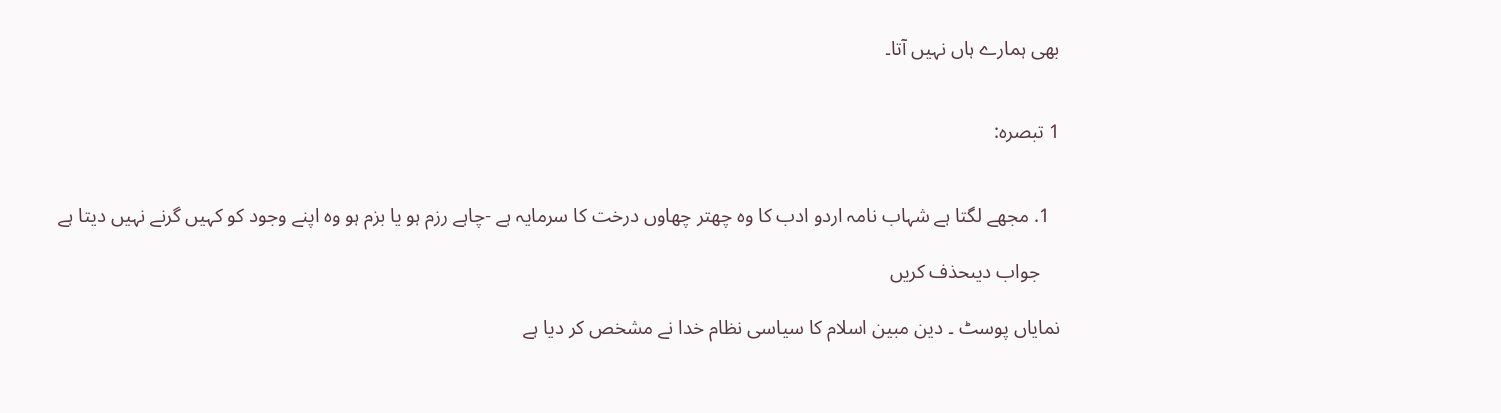بھی ہمارے ہاں نہیں آتا۔


1 تبصرہ:


  1. مجھے لگتا ہے شہاب نامہ اردو ادب کا وہ چھتر چھاوں درخت کا سرمایہ ہے -چاہے رزم ہو یا بزم ہو وہ اپنے وجود کو کہیں گرنے نہیں دیتا ہے

    جواب دیںحذف کریں

نمایاں پوسٹ ۔ دین مبین اسلام کا سیاسی نظام خدا نے مشخص کر دیا ہے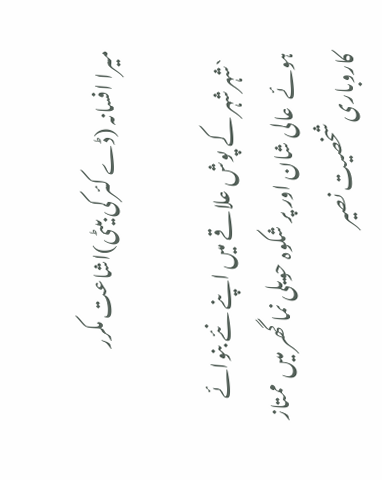میرا افسانہ (ڈے کئر کی بیٹی)اشاعت مکرر

  `شہرشہر کے پوش علاقے میں اپنے نئے بنوائے ہوئے  عالی شان اور پر شکوہ حویلی نما گھر میں  ممتاز کاروباری شخصیت نصیر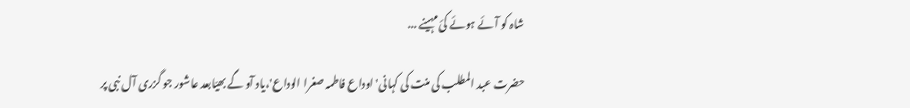شاہ کو آئے ہوئے کئ مہینے ...

حضرت عبد المطلب کی منت کی کہانی'اوداع فاطمہ صغرا الوداع'،یاد آو گے بھیّابعد عاشور جو گزری آل نبی پر